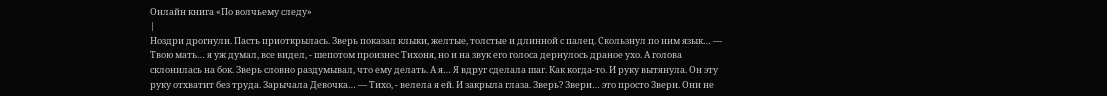Онлайн книга «По волчьему следу»
|
Ноздри дрогнули. Пасть приоткрылась. Зверь показал клыки, желтые, толстые и длинной с палец. Скользнул по ним язык… — Твою мать… я уж думал, все видел, - шепотом произнес Тихоня, но и на звук его голоса дернулось драное ухо. А голова склонилась на бок. Зверь словно раздумывал, что ему делать. А я… Я вдруг сделала шаг. Как когда-то. И руку вытянула. Он эту руку отхватит без труда. Зарычала Девочка… — Тихо, - велела я ей. И закрыла глаза. Зверь? Звери… это просто Звери. Они не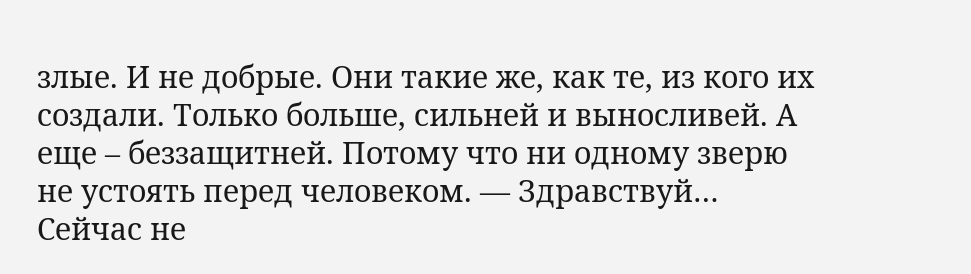злые. И не добрые. Они такие же, как те, из кого их создали. Только больше, сильней и выносливей. А еще – беззащитней. Потому что ни одному зверю не устоять перед человеком. — Здравствуй… Сейчас не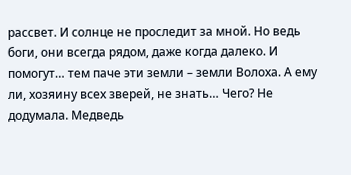рассвет. И солнце не проследит за мной. Но ведь боги, они всегда рядом, даже когда далеко. И помогут… тем паче эти земли – земли Волоха. А ему ли, хозяину всех зверей, не знать… Чего? Не додумала. Медведь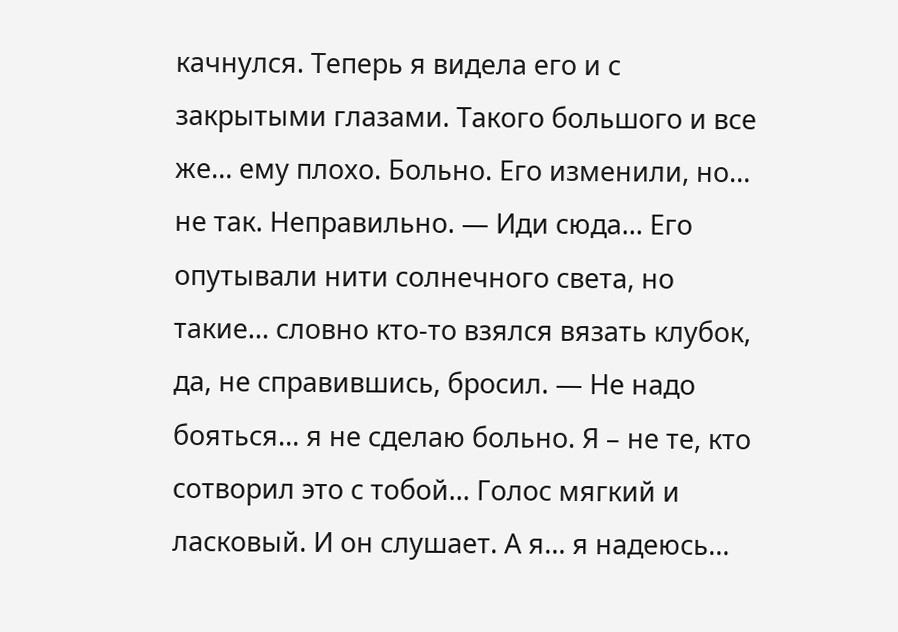качнулся. Теперь я видела его и с закрытыми глазами. Такого большого и все же… ему плохо. Больно. Его изменили, но… не так. Неправильно. — Иди сюда… Его опутывали нити солнечного света, но такие… словно кто-то взялся вязать клубок, да, не справившись, бросил. — Не надо бояться… я не сделаю больно. Я – не те, кто сотворил это с тобой… Голос мягкий и ласковый. И он слушает. А я… я надеюсь…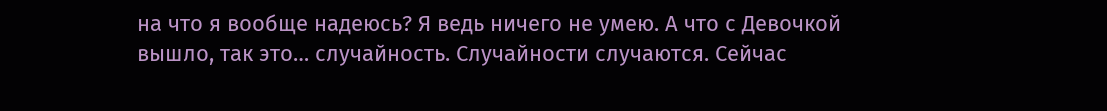на что я вообще надеюсь? Я ведь ничего не умею. А что с Девочкой вышло, так это… случайность. Случайности случаются. Сейчас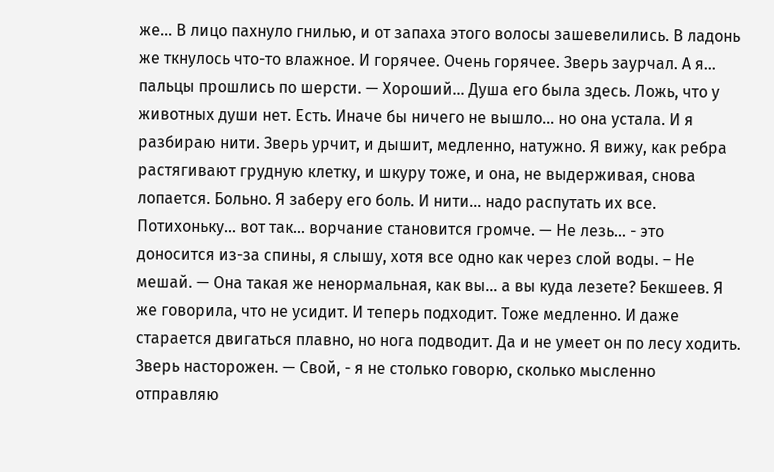же… В лицо пахнуло гнилью, и от запаха этого волосы зашевелились. В ладонь же ткнулось что-то влажное. И горячее. Очень горячее. Зверь заурчал. А я… пальцы прошлись по шерсти. — Хороший… Душа его была здесь. Ложь, что у животных души нет. Есть. Иначе бы ничего не вышло… но она устала. И я разбираю нити. Зверь урчит, и дышит, медленно, натужно. Я вижу, как ребра растягивают грудную клетку, и шкуру тоже, и она, не выдерживая, снова лопается. Больно. Я заберу его боль. И нити… надо распутать их все. Потихоньку… вот так… ворчание становится громче. — Не лезь… - это доносится из-за спины, я слышу, хотя все одно как через слой воды. – Не мешай. — Она такая же ненормальная, как вы… а вы куда лезете? Бекшеев. Я же говорила, что не усидит. И теперь подходит. Тоже медленно. И даже старается двигаться плавно, но нога подводит. Да и не умеет он по лесу ходить. Зверь насторожен. — Свой, - я не столько говорю, сколько мысленно отправляю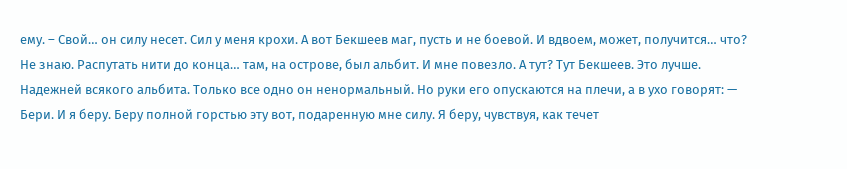ему. – Свой… он силу несет. Сил у меня крохи. А вот Бекшеев маг, пусть и не боевой. И вдвоем, может, получится… что? Не знаю. Распутать нити до конца… там, на острове, был альбит. И мне повезло. А тут? Тут Бекшеев. Это лучше. Надежней всякого альбита. Только все одно он ненормальный. Но руки его опускаются на плечи, а в ухо говорят: — Бери. И я беру. Беру полной горстью эту вот, подаренную мне силу. Я беру, чувствуя, как течет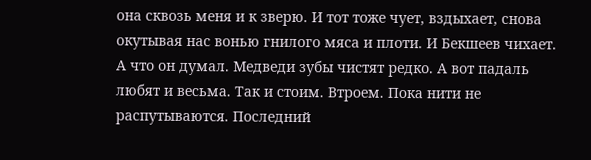она сквозь меня и к зверю. И тот тоже чует, вздыхает, снова окутывая нас вонью гнилого мяса и плоти. И Бекшеев чихает. А что он думал. Медведи зубы чистят редко. А вот падаль любят и весьма. Так и стоим. Втроем. Пока нити не распутываются. Последний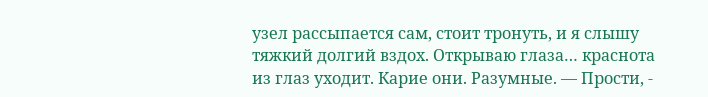узел рассыпается сам, стоит тронуть, и я слышу тяжкий долгий вздох. Открываю глаза… краснота из глаз уходит. Карие они. Разумные. — Прости, -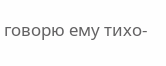говорю ему тихо-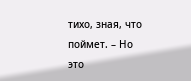тихо, зная, что поймет. – Но это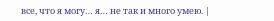все, что я могу… я… не так и много умею. |